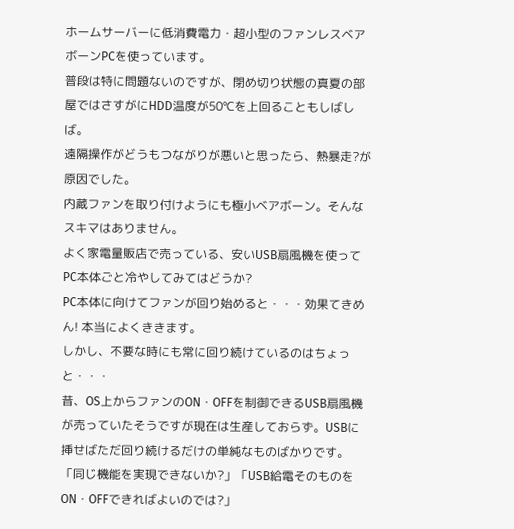ホームサーバーに低消費電力・超小型のファンレスベアボーンPCを使っています。
普段は特に問題ないのですが、閉め切り状態の真夏の部屋ではさすがにHDD温度が50℃を上回ることもしばしば。
遠隔操作がどうもつながりが悪いと思ったら、熱暴走?が原因でした。
内蔵ファンを取り付けようにも極小ベアボーン。そんなスキマはありません。
よく家電量販店で売っている、安いUSB扇風機を使ってPC本体ごと冷やしてみてはどうか?
PC本体に向けてファンが回り始めると・・・効果てきめん! 本当によくききます。
しかし、不要な時にも常に回り続けているのはちょっと・・・
昔、OS上からファンのON・OFFを制御できるUSB扇風機が売っていたそうですが現在は生産しておらず。USBに挿せばただ回り続けるだけの単純なものばかりです。
「同じ機能を実現できないか?」「USB給電そのものをON・OFFできればよいのでは?」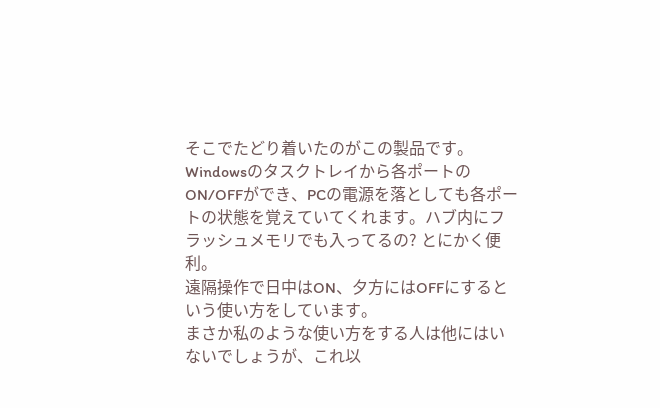そこでたどり着いたのがこの製品です。
Windowsのタスクトレイから各ポートのON/OFFができ、PCの電源を落としても各ポートの状態を覚えていてくれます。ハブ内にフラッシュメモリでも入ってるの? とにかく便利。
遠隔操作で日中はON、夕方にはOFFにするという使い方をしています。
まさか私のような使い方をする人は他にはいないでしょうが、これ以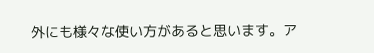外にも様々な使い方があると思います。ア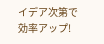イデア次第で効率アップ!